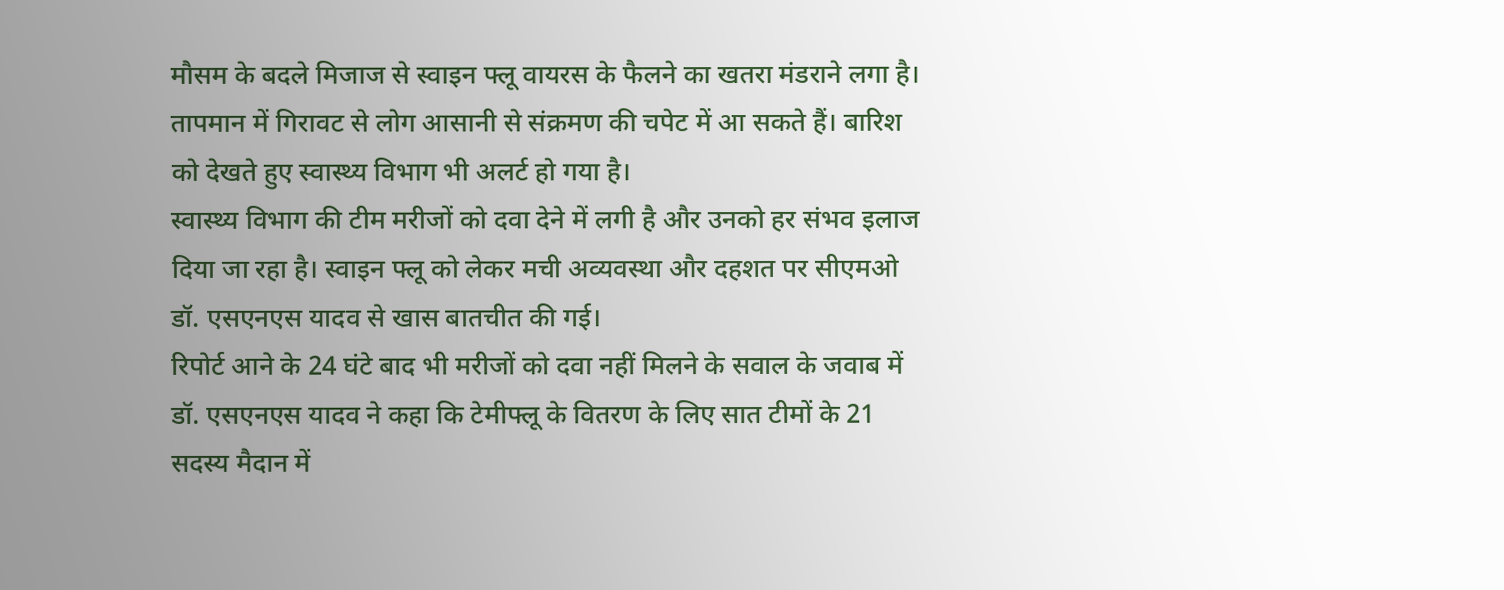मौसम के बदले मिजाज से स्वाइन फ्लू वायरस के फैलने का खतरा मंडराने लगा है। तापमान में गिरावट से लोग आसानी से संक्रमण की चपेट में आ सकते हैं। बारिश को देखते हुए स्वास्थ्य विभाग भी अलर्ट हो गया है।
स्वास्थ्य विभाग की टीम मरीजों को दवा देने में लगी है और उनको हर संभव इलाज दिया जा रहा है। स्वाइन फ्लू को लेकर मची अव्यवस्था और दहशत पर सीएमओ डॉ. एसएनएस यादव से खास बातचीत की गई।
रिपोर्ट आने के 24 घंटे बाद भी मरीजों को दवा नहीं मिलने के सवाल के जवाब में डॉ. एसएनएस यादव ने कहा कि टेमीफ्लू के वितरण के लिए सात टीमों के 21 सदस्य मैदान में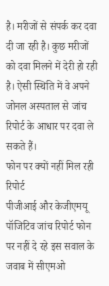है। मरीजों से संपर्क कर दवा दी जा रही है। कुछ मरीजों को दवा मिलने में देरी हो रही है। ऐसी स्थिति में वे अपने जोनल अस्पताल से जांच रिपोर्ट के आधार पर दवा ले सकते हैं।
फोन पर क्यों नहीं मिल रही रिपोर्ट
पीजीआई और केजीएमयू पॉजिटिव जांच रिपोर्ट फोन पर नहीं दे रहे इस सवाल के जवाब में सीएमओ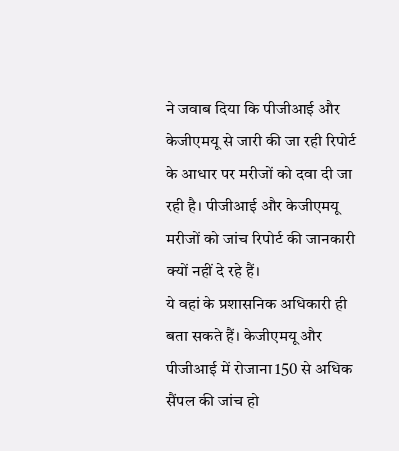ने जवाब दिया कि पीजीआई और केजीएमयू से जारी की जा रही रिपोर्ट के आधार पर मरीजों को दवा दी जा रही है। पीजीआई और केजीएमयू मरीजों को जांच रिपोर्ट की जानकारी क्यों नहीं दे रहे हैं।
ये वहां के प्रशासनिक अधिकारी ही बता सकते हैं। केजीएमयू और पीजीआई में रोजाना 150 से अधिक सैंपल की जांच हो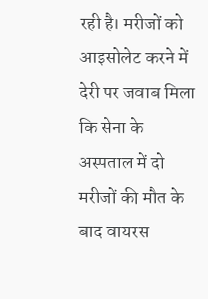रही है। मरीजों को आइसोलेट करने में देरी पर जवाब मिला कि सेना के अस्पताल में दो मरीजों की मौत के बाद वायरस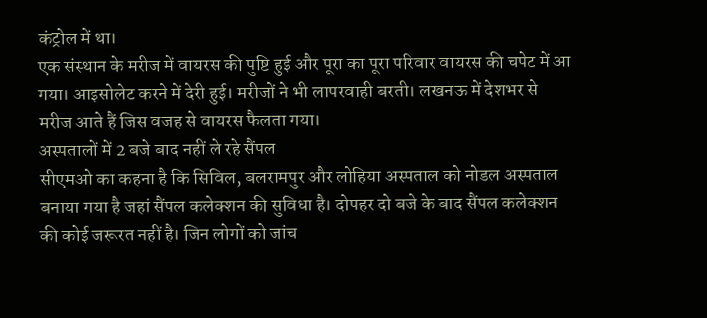कंट्रोल में था।
एक संस्थान के मरीज में वायरस की पुष्टि हुई और पूरा का पूरा परिवार वायरस की चपेट में आ गया। आइसोलेट करने में देरी हुई। मरीजों ने भी लापरवाही बरती। लखनऊ में देशभर से मरीज आते हैं जिस वजह से वायरस फैलता गया।
अस्पतालों में 2 बजे बाद नहीं ले रहे सैंपल
सीएमओ का कहना है कि सिविल, बलरामपुर और लोहिया अस्पताल को नोडल अस्पताल बनाया गया है जहां सैंपल कलेक्शन की सुविधा है। दोपहर दो बजे के बाद सैंपल कलेक्शन की कोई जरूरत नहीं है। जिन लोगों को जांच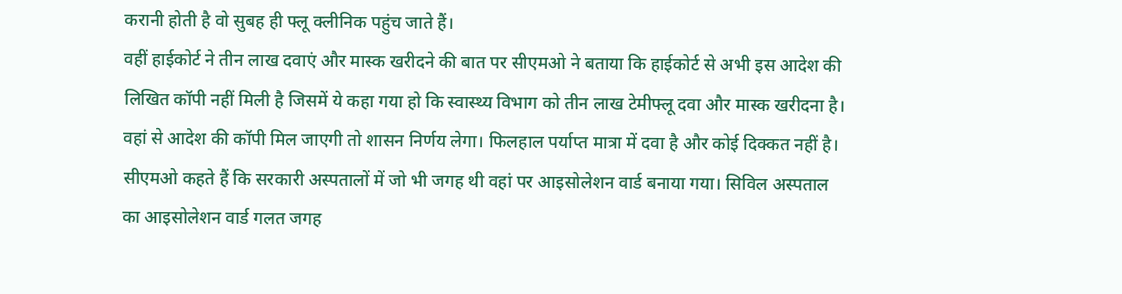करानी होती है वो सुबह ही फ्लू क्लीनिक पहुंच जाते हैं।
वहीं हाईकोर्ट ने तीन लाख दवाएं और मास्क खरीदने की बात पर सीएमओ ने बताया कि हाईकोर्ट से अभी इस आदेश की लिखित कॉपी नहीं मिली है जिसमें ये कहा गया हो कि स्वास्थ्य विभाग को तीन लाख टेमीफ्लू दवा और मास्क खरीदना है। वहां से आदेश की कॉपी मिल जाएगी तो शासन निर्णय लेगा। फिलहाल पर्याप्त मात्रा में दवा है और कोई दिक्कत नहीं है।
सीएमओ कहते हैं कि सरकारी अस्पतालों में जो भी जगह थी वहां पर आइसोलेशन वार्ड बनाया गया। सिविल अस्पताल का आइसोलेशन वार्ड गलत जगह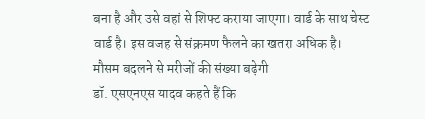बना है और उसे वहां से शिफ्ट कराया जाएगा। वार्ड के साथ चेस्ट वार्ड है। इस वजह से संक्रमण फैलने का खतरा अधिक है।
मौसम बदलने से मरीजों की संख्या बढ़ेगी
डॉ. एसएनएस यादव कहते हैं कि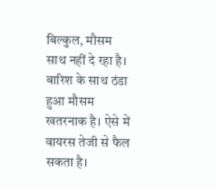बिल्कुल, मौसम साथ नहीं दे रहा है। बारिश के साथ ठंडा हुआ मौसम खतरनाक है। ऐसे में वायरस तेजी से फैल सकता है।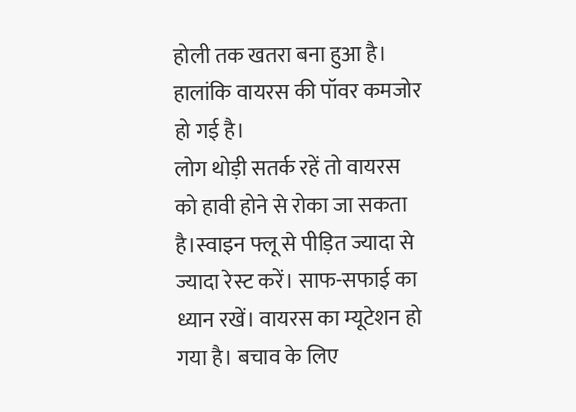होली तक खतरा बना हुआ है। हालांकि वायरस की पॉवर कमजोर हो गई है।
लोग थोड़ी सतर्क रहें तो वायरस को हावी होने से रोका जा सकता है।स्वाइन फ्लू से पीड़ित ज्यादा से ज्यादा रेस्ट करें। साफ-सफाई का ध्यान रखें। वायरस का म्यूटेशन हो गया है। बचाव के लिए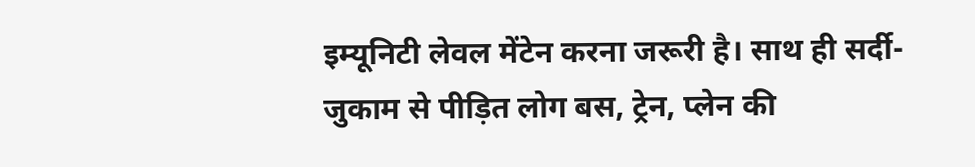इम्यूनिटी लेवल मेंटेन करना जरूरी है। साथ ही सर्दी-जुकाम से पीड़ित लोग बस, ट्रेन, प्लेन की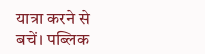यात्रा करने से बचें। पब्लिक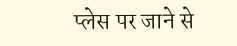प्लेस पर जाने से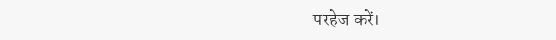परहेज करें।